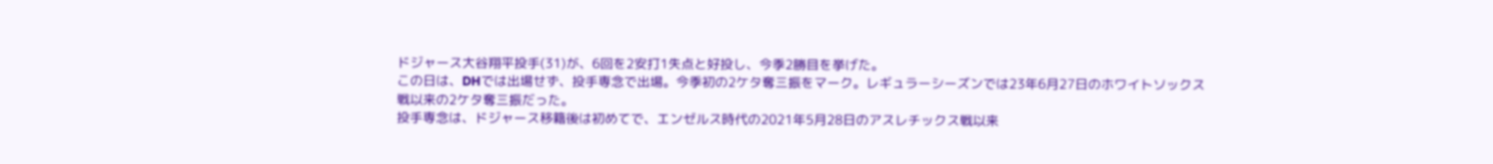ドジャース大谷翔平投手(31)が、6回を2安打1失点と好投し、今季2勝目を挙げた。
この日は、DHでは出場せず、投手専念で出場。今季初の2ケタ奪三振をマーク。レギュラーシーズンでは23年6月27日のホワイトソックス戦以来の2ケタ奪三振だった。
投手専念は、ドジャース移籍後は初めてで、エンゼルス時代の2021年5月28日のアスレチックス戦以来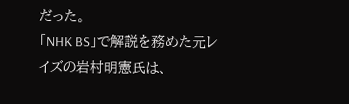だった。
「NHK BS」で解説を務めた元レイズの岩村明憲氏は、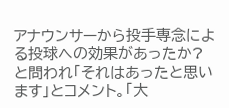アナウンサーから投手専念による投球への効果があったか? と問われ「それはあったと思います」とコメント。「大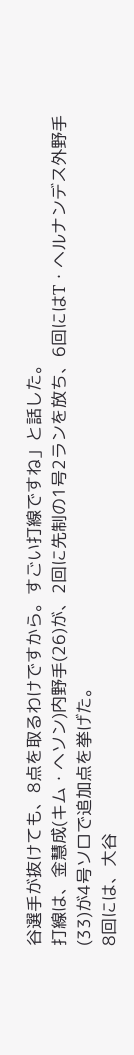谷選手が抜けても、8点を取るわけですから。すごい打線ですね」と話した。
打線は、金慧成(キム・ヘソン)内野手(26)が、2回に先制の1号2ランを放ち、6回にはT・ヘルナンデス外野手(33)が4号ソロで追加点を挙げた。
8回には、大谷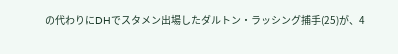の代わりにDHでスタメン出場したダルトン・ラッシング捕手(25)が、4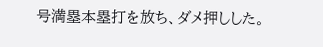号満塁本塁打を放ち、ダメ押しした。